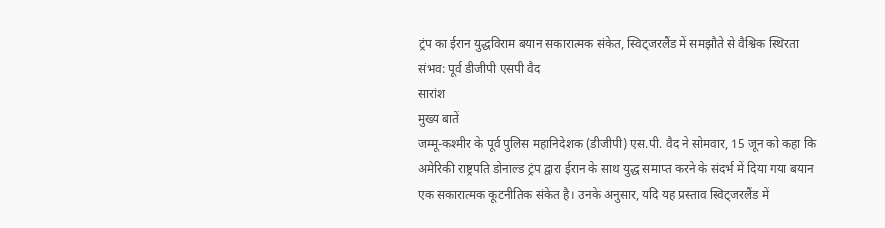ट्रंप का ईरान युद्धविराम बयान सकारात्मक संकेत, स्विट्जरलैंड में समझौते से वैश्विक स्थिरता संभव: पूर्व डीजीपी एसपी वैद
सारांश
मुख्य बातें
जम्मू-कश्मीर के पूर्व पुलिस महानिदेशक (डीजीपी) एस.पी. वैद ने सोमवार, 15 जून को कहा कि अमेरिकी राष्ट्रपति डोनाल्ड ट्रंप द्वारा ईरान के साथ युद्ध समाप्त करने के संदर्भ में दिया गया बयान एक सकारात्मक कूटनीतिक संकेत है। उनके अनुसार, यदि यह प्रस्ताव स्विट्जरलैंड में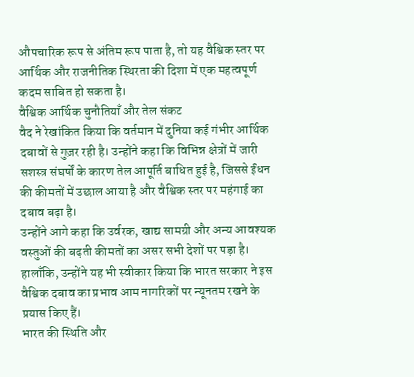औपचारिक रूप से अंतिम रूप पाता है, तो यह वैश्विक स्तर पर आर्थिक और राजनीतिक स्थिरता की दिशा में एक महत्वपूर्ण कदम साबित हो सकता है।
वैश्विक आर्थिक चुनौतियाँ और तेल संकट
वैद ने रेखांकित किया कि वर्तमान में दुनिया कई गंभीर आर्थिक दबावों से गुज़र रही है। उन्होंने कहा कि विभिन्न क्षेत्रों में जारी सशस्त्र संघर्षों के कारण तेल आपूर्ति बाधित हुई है, जिससे ईंधन की कीमतों में उछाल आया है और वैश्विक स्तर पर महंगाई का दबाव बढ़ा है।
उन्होंने आगे कहा कि उर्वरक, खाद्य सामग्री और अन्य आवश्यक वस्तुओं की बढ़ती कीमतों का असर सभी देशों पर पड़ा है। हालाँकि, उन्होंने यह भी स्वीकार किया कि भारत सरकार ने इस वैश्विक दबाव का प्रभाव आम नागरिकों पर न्यूनतम रखने के प्रयास किए हैं।
भारत की स्थिति और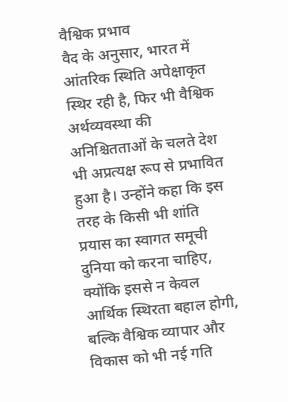वैश्विक प्रभाव
वैद के अनुसार, भारत में आंतरिक स्थिति अपेक्षाकृत स्थिर रही है, फिर भी वैश्विक अर्थव्यवस्था की अनिश्चितताओं के चलते देश भी अप्रत्यक्ष रूप से प्रभावित हुआ है। उन्होंने कहा कि इस तरह के किसी भी शांति प्रयास का स्वागत समूची दुनिया को करना चाहिए, क्योंकि इससे न केवल आर्थिक स्थिरता बहाल होगी, बल्कि वैश्विक व्यापार और विकास को भी नई गति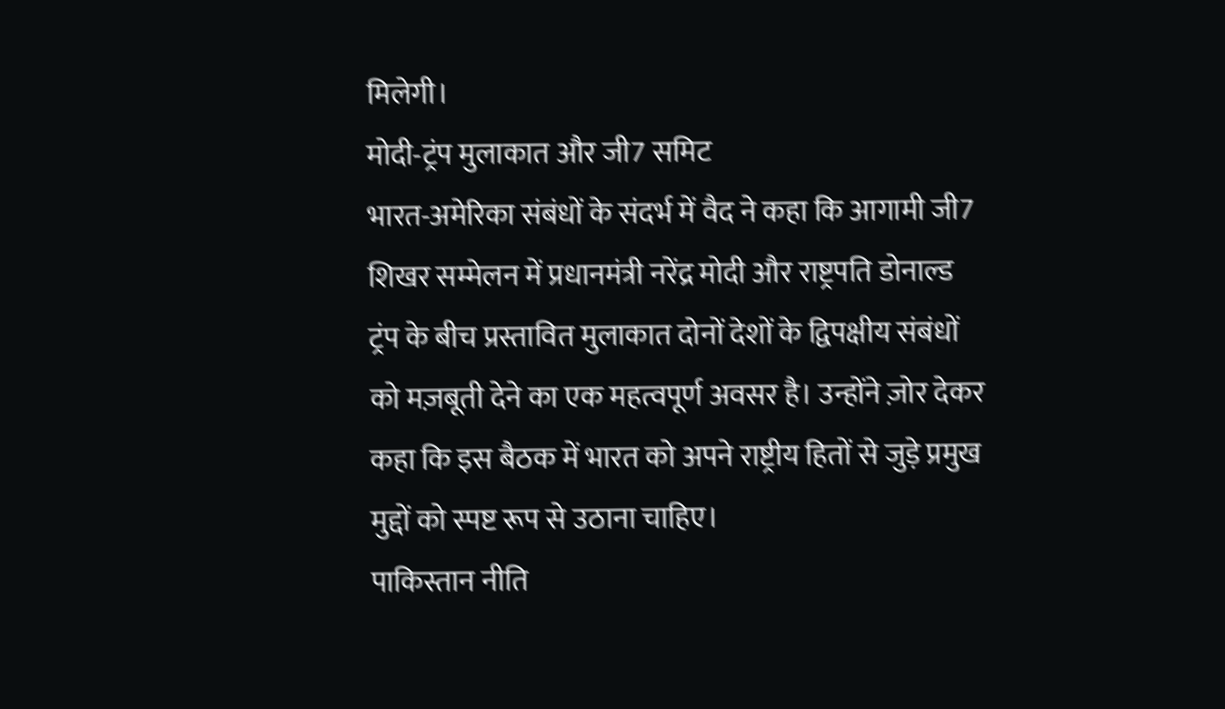मिलेगी।
मोदी-ट्रंप मुलाकात और जी7 समिट
भारत-अमेरिका संबंधों के संदर्भ में वैद ने कहा कि आगामी जी7 शिखर सम्मेलन में प्रधानमंत्री नरेंद्र मोदी और राष्ट्रपति डोनाल्ड ट्रंप के बीच प्रस्तावित मुलाकात दोनों देशों के द्विपक्षीय संबंधों को मज़बूती देने का एक महत्वपूर्ण अवसर है। उन्होंने ज़ोर देकर कहा कि इस बैठक में भारत को अपने राष्ट्रीय हितों से जुड़े प्रमुख मुद्दों को स्पष्ट रूप से उठाना चाहिए।
पाकिस्तान नीति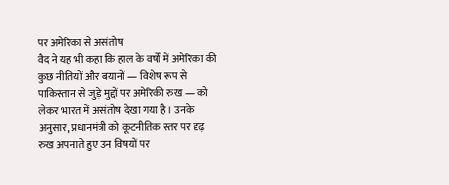पर अमेरिका से असंतोष
वैद ने यह भी कहा कि हाल के वर्षों में अमेरिका की कुछ नीतियों और बयानों — विशेष रूप से पाकिस्तान से जुड़े मुद्दों पर अमेरिकी रुख — को लेकर भारत में असंतोष देखा गया है। उनके अनुसार, प्रधानमंत्री को कूटनीतिक स्तर पर दृढ़ रुख अपनाते हुए उन विषयों पर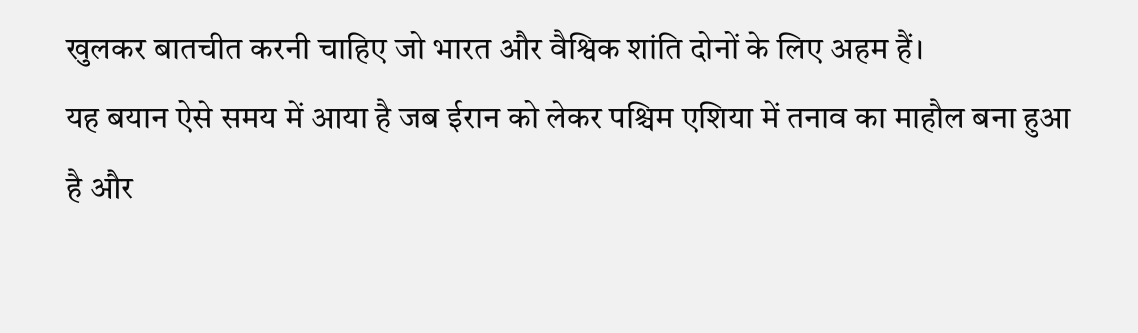खुलकर बातचीत करनी चाहिए जो भारत और वैश्विक शांति दोनों के लिए अहम हैं।
यह बयान ऐसे समय में आया है जब ईरान को लेकर पश्चिम एशिया में तनाव का माहौल बना हुआ है और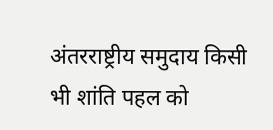अंतरराष्ट्रीय समुदाय किसी भी शांति पहल को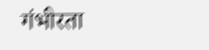गंभीरता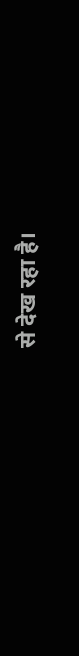से देख रहा है।